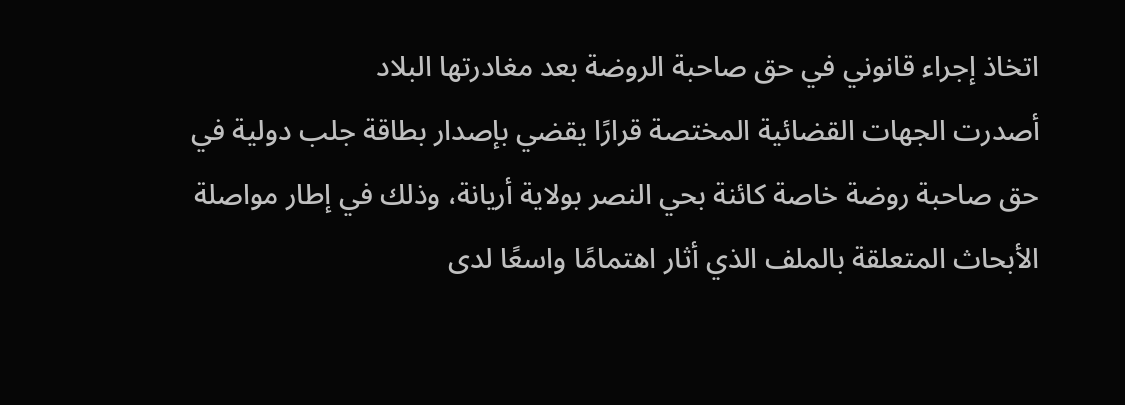اتخاذ إجراء قانوني في حق صاحبة الروضة بعد مغادرتها البلاد
أصدرت الجهات القضائية المختصة قرارًا يقضي بإصدار بطاقة جلب دولية في حق صاحبة روضة خاصة كائنة بحي النصر بولاية أريانة، وذلك في إطار مواصلة الأبحاث المتعلقة بالملف الذي أثار اهتمامًا واسعًا لدى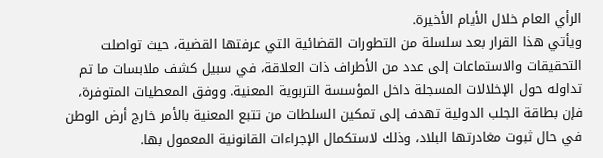الرأي العام خلال الأيام الأخيرة.
ويأتي هذا القرار بعد سلسلة من التطورات القضائية التي عرفتها القضية، حيث تواصلت التحقيقات والاستماعات إلى عدد من الأطراف ذات العلاقة، في سبيل كشف ملابسات ما تم تداوله حول الإخلالات المسجلة داخل المؤسسة التربوية المعنية. ووفق المعطيات المتوفرة، فإن بطاقة الجلب الدولية تهدف إلى تمكين السلطات من تتبع المعنية بالأمر خارج أرض الوطن في حال ثبوت مغادرتها البلاد، وذلك لاستكمال الإجراءات القانونية المعمول بها.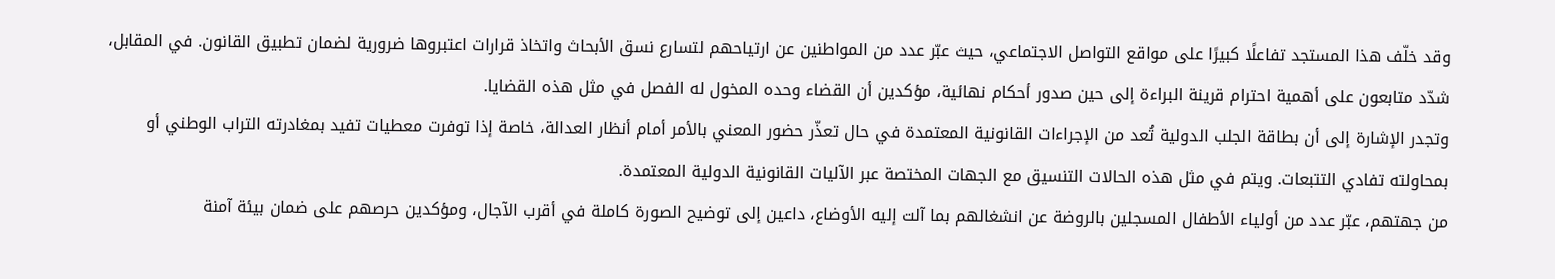وقد خلّف هذا المستجد تفاعلًا كبيرًا على مواقع التواصل الاجتماعي، حيث عبّر عدد من المواطنين عن ارتياحهم لتسارع نسق الأبحاث واتخاذ قرارات اعتبروها ضرورية لضمان تطبيق القانون. في المقابل، شدّد متابعون على أهمية احترام قرينة البراءة إلى حين صدور أحكام نهائية، مؤكدين أن القضاء وحده المخول له الفصل في مثل هذه القضايا.
وتجدر الإشارة إلى أن بطاقة الجلب الدولية تُعد من الإجراءات القانونية المعتمدة في حال تعذّر حضور المعني بالأمر أمام أنظار العدالة، خاصة إذا توفرت معطيات تفيد بمغادرته التراب الوطني أو بمحاولته تفادي التتبعات. ويتم في مثل هذه الحالات التنسيق مع الجهات المختصة عبر الآليات القانونية الدولية المعتمدة.
من جهتهم، عبّر عدد من أولياء الأطفال المسجلين بالروضة عن انشغالهم بما آلت إليه الأوضاع، داعين إلى توضيح الصورة كاملة في أقرب الآجال، ومؤكدين حرصهم على ضمان بيئة آمنة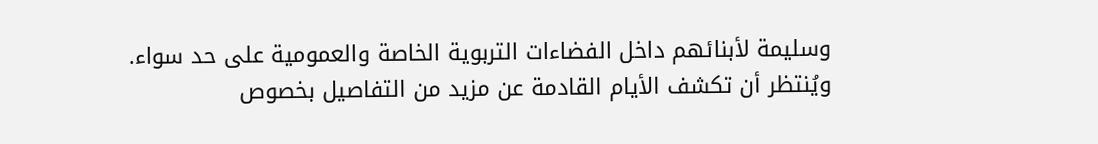وسليمة لأبنائهم داخل الفضاءات التربوية الخاصة والعمومية على حد سواء.
ويُنتظر أن تكشف الأيام القادمة عن مزيد من التفاصيل بخصوص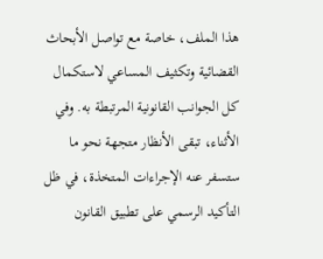هذا الملف، خاصة مع تواصل الأبحاث القضائية وتكثيف المساعي لاستكمال كل الجوانب القانونية المرتبطة به. وفي الأثناء، تبقى الأنظار متجهة نحو ما ستسفر عنه الإجراءات المتخذة، في ظل التأكيد الرسمي على تطبيق القانون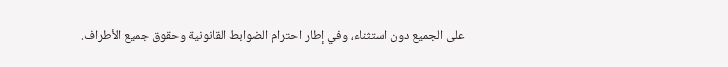على الجميع دون استثناء، وفي إطار احترام الضوابط القانونية وحقوق جميع الأطراف.